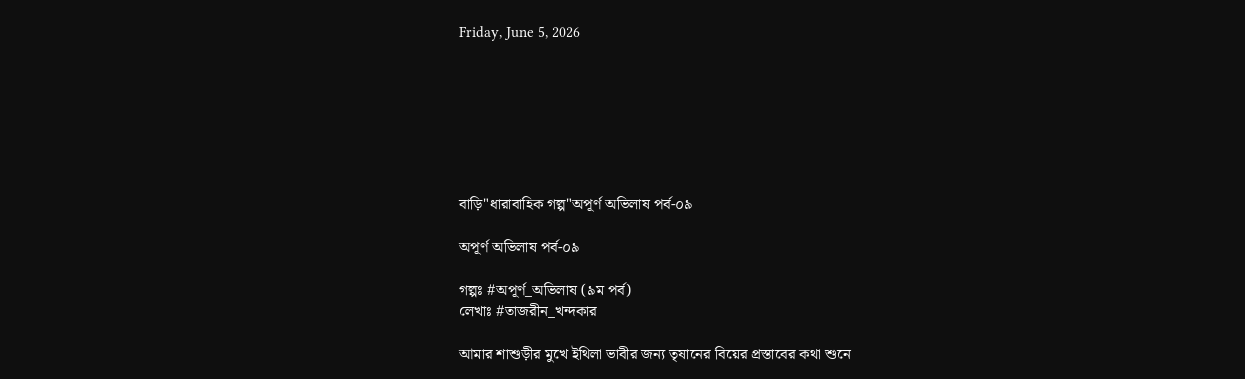Friday, June 5, 2026







বাড়ি"ধারাবাহিক গল্প"অপূর্ণ অভিলাষ পর্ব-০৯

অপূর্ণ অভিলাষ পর্ব-০৯

গল্পঃ #অপূর্ণ_অভিলাষ (৯ম পর্ব)
লেখাঃ #তাজরীন_খন্দকার

আমার শাশুড়ীর মুখে ইথিলা ভাবীর জন্য তৃষানের বিয়ের প্রস্তাবের কথা শুনে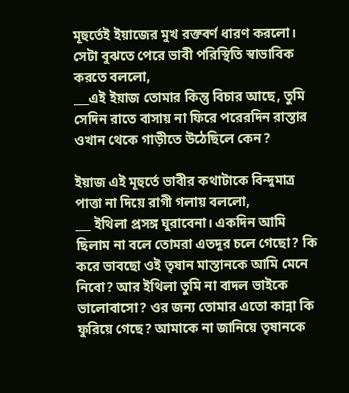মূহুর্তেই ইয়াজের মুখ রক্তবর্ণ ধারণ করলো।
সেটা বুঝতে পেরে ভাবী পরিস্থিতি স্বাভাবিক করতে বললো,
___এই ইয়াজ তোমার কিন্তু বিচার আছে, তুমি সেদিন রাতে বাসায় না ফিরে পরেরদিন রাস্তার ওখান থেকে গাড়ীতে উঠেছিলে কেন?

ইয়াজ এই মূহুর্তে ভাবীর কথাটাকে বিন্দুমাত্র পাত্তা না দিয়ে রাগী গলায় বললো,
___ ইথিলা প্রসঙ্গ ঘুরাবেনা। একদিন আমি ছিলাম না বলে তোমরা এতদূর চলে গেছো? কি করে ভাবছো ওই তৃষান মাস্তানকে আমি মেনে নিবো? আর ইথিলা তুমি না বাদল ভাইকে ভালোবাসো? ওর জন্য তোমার এতো কান্না কি ফুরিয়ে গেছে? আমাকে না জানিয়ে তৃষানকে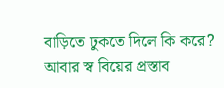বাড়িতে ঢুকতে দিলে কি করে? আবার স্ব বিয়ের প্রস্তাব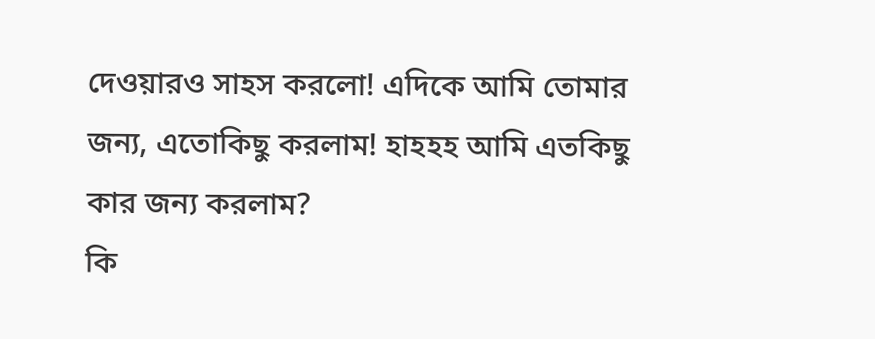দেওয়ারও সাহস করলো! এদিকে আমি তোমার জন্য, এতোকিছু করলাম! হাহহহ আমি এতকিছু কার জন্য করলাম?
কি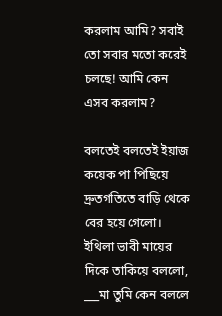করলাম আমি? সবাই তো সবার মতো করেই চলছে! আমি কেন এসব করলাম?

বলতেই বলতেই ইয়াজ কয়েক পা পিছিয়ে দ্রুতগতিতে বাড়ি থেকে বের হয়ে গেলো।
ইথিলা ভাবী মায়ের দিকে তাকিয়ে বললো,
___মা তুমি কেন বললে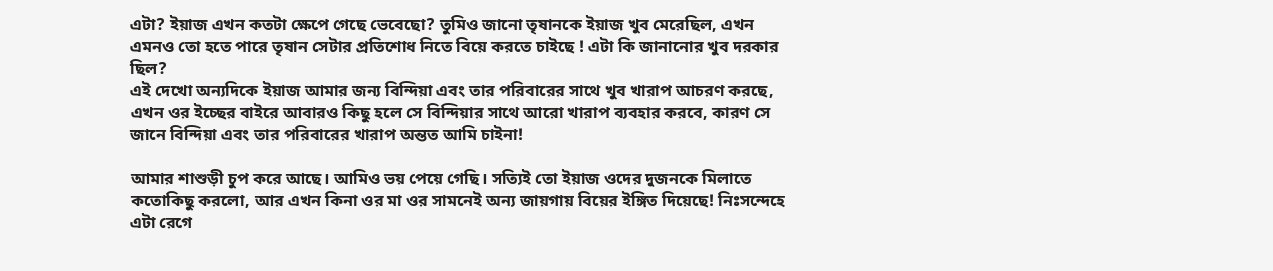এটা? ইয়াজ এখন কতটা ক্ষেপে গেছে ভেবেছো? তুমিও জানো তৃষানকে ইয়াজ খুব মেরেছিল, এখন এমনও তো হতে পারে তৃষান সেটার প্রতিশোধ নিতে বিয়ে করতে চাইছে ! এটা কি জানানোর খুব দরকার ছিল?
এই দেখো অন্যদিকে ইয়াজ আমার জন্য বিন্দিয়া এবং তার পরিবারের সাথে খুব খারাপ আচরণ করছে, এখন ওর ইচ্ছের বাইরে আবারও কিছু হলে সে বিন্দিয়ার সাথে আরো খারাপ ব্যবহার করবে, কারণ সে জানে বিন্দিয়া এবং তার পরিবারের খারাপ অন্তত আমি চাইনা!

আমার শাশুড়ী চুপ করে আছে। আমিও ভয় পেয়ে গেছি। সত্যিই তো ইয়াজ ওদের দুজনকে মিলাতে কতোকিছু করলো, আর এখন কিনা ওর মা ওর সামনেই অন্য জায়গায় বিয়ের ইঙ্গিত দিয়েছে! নিঃসন্দেহে এটা রেগে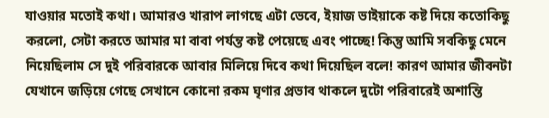যাওয়ার মতোই কথা। আমারও খারাপ লাগছে এটা ভেবে, ইয়াজ ভাইয়াকে কষ্ট দিয়ে কতোকিছু করলো, সেটা করতে আমার মা বাবা পর্যন্ত কষ্ট পেয়েছে এবং পাচ্ছে! কিন্তু আমি সবকিছু মেনে নিয়েছিলাম সে দুই পরিবারকে আবার মিলিয়ে দিবে কথা দিয়েছিল বলে! কারণ আমার জীবনটা যেখানে জড়িয়ে গেছে সেখানে কোনো রকম ঘৃণার প্রভাব থাকলে দুটো পরিবারেই অশান্তি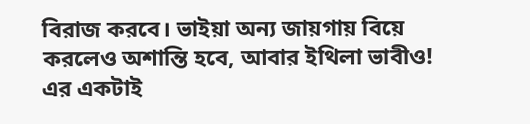বিরাজ করবে। ভাইয়া অন্য জায়গায় বিয়ে করলেও অশান্তি হবে, আবার ইথিলা ভাবীও! এর একটাই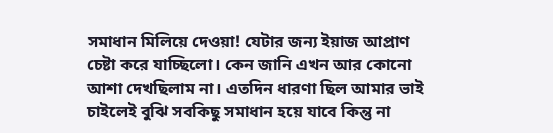সমাধান মিলিয়ে দেওয়া! যেটার জন্য ইয়াজ আপ্রাণ চেষ্টা করে যাচ্ছিলো। কেন জানি এখন আর কোনো আশা দেখছিলাম না। এতদিন ধারণা ছিল আমার ভাই চাইলেই বুঝি সবকিছু সমাধান হয়ে যাবে কিন্তু না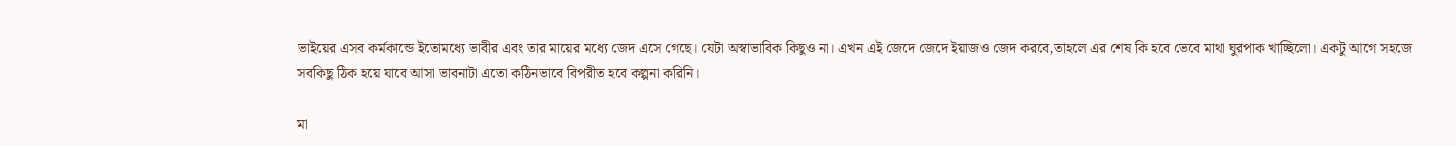ভাইয়ের এসব কর্মকান্ডে ইতোমধ্যে ভাবীর এবং তার মায়ের মধ্যে জেদ এসে গেছে। যেটা অস্বাভাবিক কিছুও না। এখন এই জেদে জেদে ইয়াজও জেদ করবে,তাহলে এর শেষ কি হবে ভেবে মাথা ঘুরপাক খাচ্ছিলো। একটু আগে সহজে সবকিছু ঠিক হয়ে যাবে আসা ভাবনাটা এতো কঠিনভাবে বিপরীত হবে কল্পনা করিনি।

মা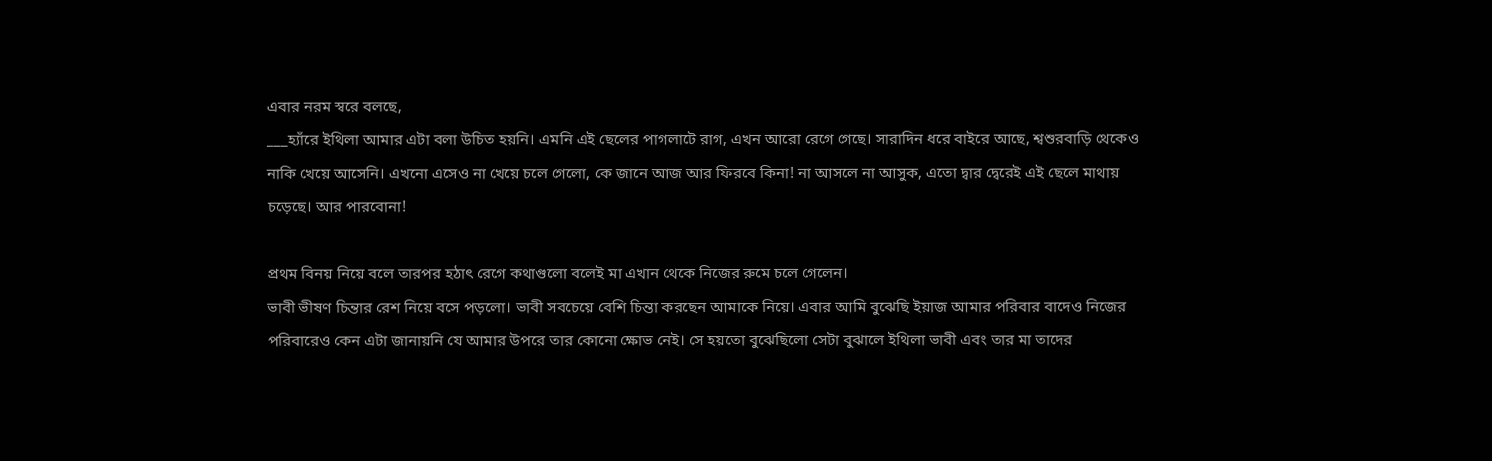এবার নরম স্বরে বলছে,
___হ্যাঁরে ইথিলা আমার এটা বলা উচিত হয়নি। এমনি এই ছেলের পাগলাটে রাগ, এখন আরো রেগে গেছে। সারাদিন ধরে বাইরে আছে, শ্বশুরবাড়ি থেকেও নাকি খেয়ে আসেনি। এখনো এসেও না খেয়ে চলে গেলো, কে জানে আজ আর ফিরবে কিনা! না আসলে না আসুক, এতো দ্বার দ্বেরেই এই ছেলে মাথায় চড়েছে। আর পারবোনা!

প্রথম বিনয় নিয়ে বলে তারপর হঠাৎ রেগে কথাগুলো বলেই মা এখান থেকে নিজের রুমে চলে গেলেন।
ভাবী ভীষণ চিন্তার রেশ নিয়ে বসে পড়লো। ভাবী সবচেয়ে বেশি চিন্তা করছেন আমাকে নিয়ে। এবার আমি বুঝেছি ইয়াজ আমার পরিবার বাদেও নিজের পরিবারেও কেন এটা জানায়নি যে আমার উপরে তার কোনো ক্ষোভ নেই। সে হয়তো বুঝেছিলো সেটা বুঝালে ইথিলা ভাবী এবং তার মা তাদের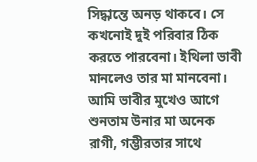সিদ্ধান্তে অনড় থাকবে। সে কখনোই দুই পরিবার ঠিক কর‍তে পারবেনা। ইথিলা ভাবী মানলেও তার মা মানবেনা।
আমি ভাবীর মুখেও আগে শুনতাম উনার মা অনেক রাগী, গম্ভীরতার সাথে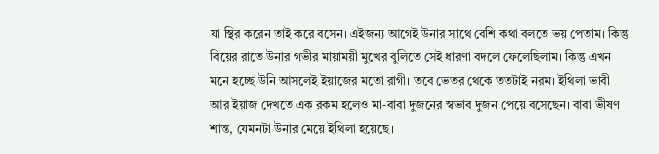যা স্থির করেন তাই করে বসেন। এইজন্য আগেই উনার সাথে বেশি কথা বলতে ভয় পেতাম। কিন্তু বিয়ের রাতে উনার গভীর মায়াময়ী মুখের বুলিতে সেই ধারণা বদলে ফেলেছিলাম। কিন্তু এখন মনে হচ্ছে উনি আসলেই ইয়াজের মতো রাগী। তবে ভেতর থেকে ততটাই নরম। ইথিলা ভাবী আর ইয়াজ দেখতে এক রকম হলেও মা-বাবা দুজনের স্বভাব দুজন পেয়ে বসেছেন। বাবা ভীষণ শান্ত, যেমনটা উনার মেয়ে ইথিলা হয়েছে।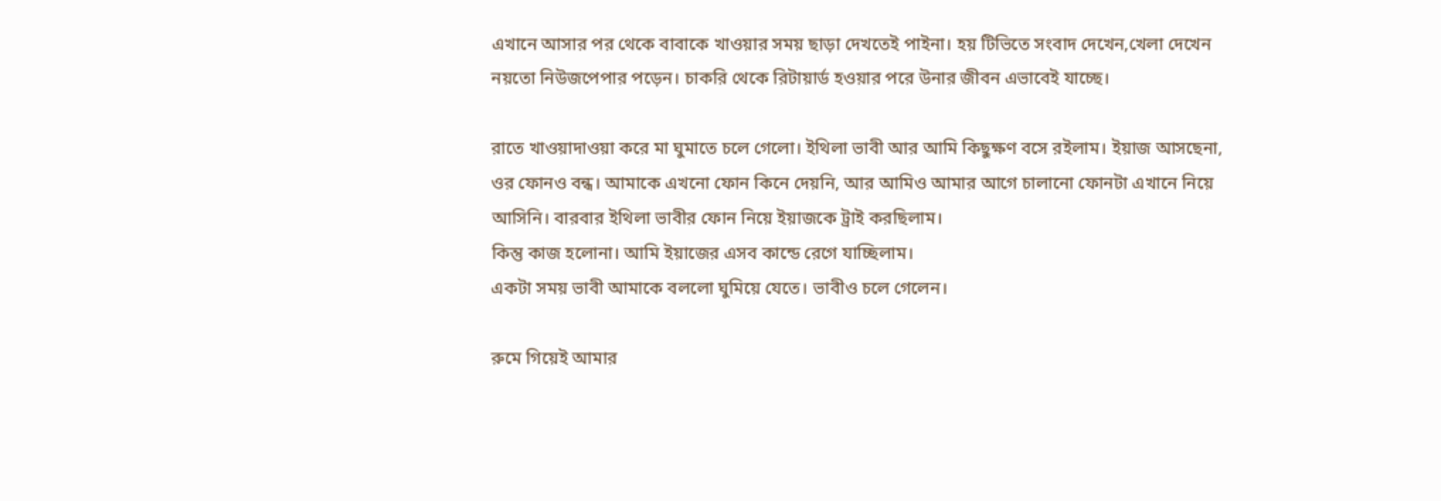এখানে আসার পর থেকে বাবাকে খাওয়ার সময় ছাড়া দেখতেই পাইনা। হয় টিভিতে সংবাদ দেখেন,খেলা দেখেন নয়তো নিউজপেপার পড়েন। চাকরি থেকে রিটায়ার্ড হওয়ার পরে উনার জীবন এভাবেই যাচ্ছে।

রাতে খাওয়াদাওয়া করে মা ঘুমাতে চলে গেলো। ইথিলা ভাবী আর আমি কিছুক্ষণ বসে রইলাম। ইয়াজ আসছেনা, ওর ফোনও বন্ধ। আমাকে এখনো ফোন কিনে দেয়নি, আর আমিও আমার আগে চালানো ফোনটা এখানে নিয়ে আসিনি। বারবার ইথিলা ভাবীর ফোন নিয়ে ইয়াজকে ট্রাই করছিলাম।
কিন্তু কাজ হলোনা। আমি ইয়াজের এসব কান্ডে রেগে যাচ্ছিলাম।
একটা সময় ভাবী আমাকে বললো ঘুমিয়ে যেতে। ভাবীও চলে গেলেন।

রুমে গিয়েই আমার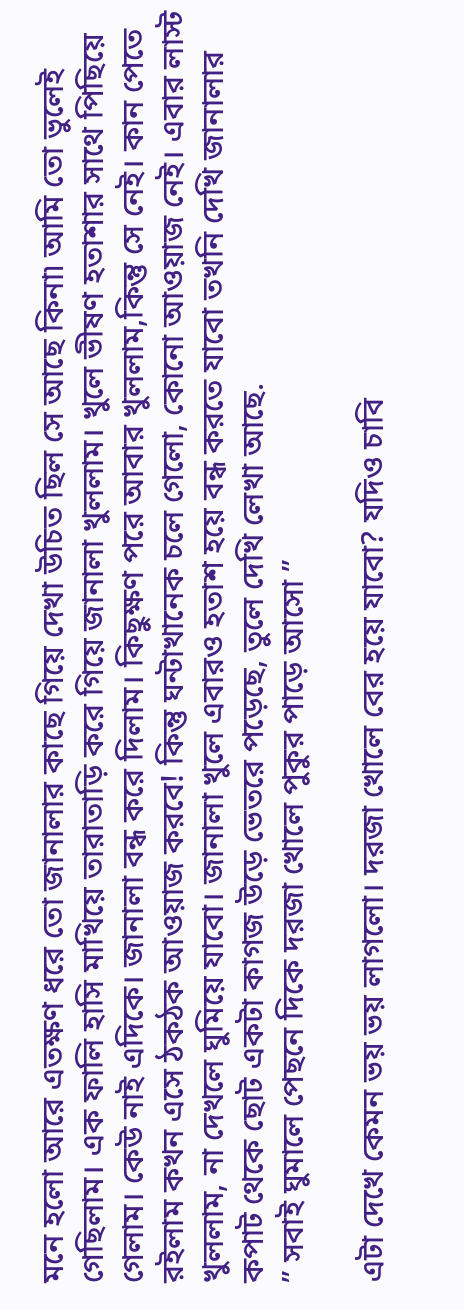মনে হলো আরে এতক্ষণ ধরে তো জানালার কাছে গিয়ে দেখা উচিত ছিল সে আছে কিনা৷ আমি তো ভুলেই গেছিলাম। এক ফালি হাসি মাখিয়ে তারাতাড়ি করে গিয়ে জানালা খুললাম। খুলে ভীষণ হতাশার সাথে পিছিয়ে গেলাম। কেউ নাই এদিকে। জানালা বন্ধ করে দিলাম। কিছুক্ষণ পরে আবার খুললাম,কিন্তু সে নেই। কান পেতে রইলাম কখন এসে ঠকঠক আওয়াজ করবে! কিন্তু ঘন্টাখানেক চলে গেলো, কোনো আওয়াজ নেই। এবার লাস্ট খুললাম, না দেখলে ঘুমিয়ে যাবো। জানালা খুলে এবারও হতাশ হয়ে বন্ধ করতে যাবো তখনি দেখি জানালার কপাট থেকে ছোট একটা কাগজ উড়ে ভেতরে পড়েছে, তুলে দেখি লেখা আছে.
” সবাই ঘুমালে পেছনে দিকে দরজা খোলে পুকুর পাড়ে আসো ”

এটা দেখে কেমন ভয় ভয় লাগলো। দরজা খোলে বের হয়ে যাবো? যদিও চাবি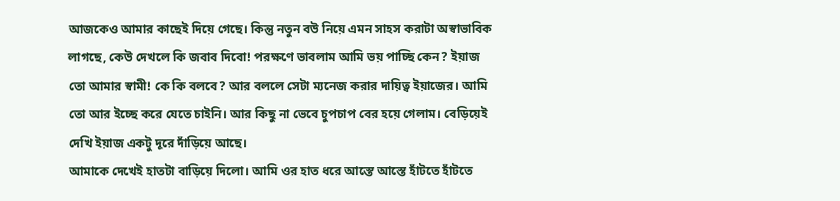আজকেও আমার কাছেই দিয়ে গেছে। কিন্তু নতুন বউ নিয়ে এমন সাহস করাটা অস্বাভাবিক লাগছে, কেউ দেখলে কি জবাব দিবো! পরক্ষণে ভাবলাম আমি ভয় পাচ্ছি কেন? ইয়াজ তো আমার স্বামী! কে কি বলবে? আর বললে সেটা ম্যনেজ করার দায়িত্ব ইয়াজের। আমি তো আর ইচ্ছে করে যেতে চাইনি। আর কিছু না ভেবে চুপচাপ বের হয়ে গেলাম। বেড়িয়েই দেখি ইয়াজ একটু দূরে দাঁড়িয়ে আছে।
আমাকে দেখেই হাতটা বাড়িয়ে দিলো। আমি ওর হাত ধরে আস্তে আস্তে হাঁটতে হাঁটতে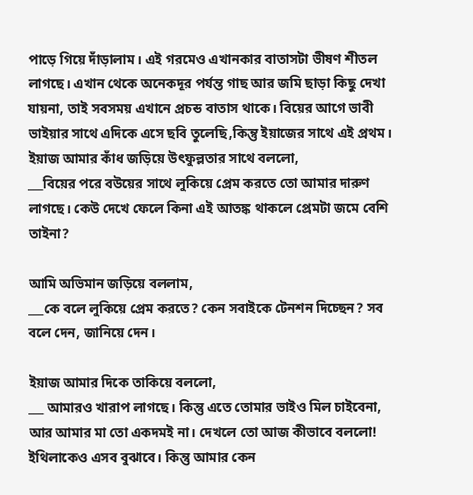পাড়ে গিয়ে দাঁড়ালাম। এই গরমেও এখানকার বাতাসটা ভীষণ শীতল লাগছে। এখান থেকে অনেকদূর পর্যন্ত গাছ আর জমি ছাড়া কিছু দেখা যায়না, তাই সবসময় এখানে প্রচন্ড বাতাস থাকে। বিয়ের আগে ভাবী ভাইয়ার সাথে এদিকে এসে ছবি তুলেছি,কিন্তু ইয়াজের সাথে এই প্রথম।
ইয়াজ আমার কাঁধ জড়িয়ে উৎফুল্লতার সাথে বললো,
___বিয়ের পরে বউয়ের সাথে লুকিয়ে প্রেম করতে তো আমার দারুণ লাগছে। কেউ দেখে ফেলে কিনা এই আতঙ্ক থাকলে প্রেমটা জমে বেশি তাইনা?

আমি অভিমান জড়িয়ে বললাম,
___কে বলে লুকিয়ে প্রেম করতে? কেন সবাইকে টেনশন দিচ্ছেন? সব বলে দেন, জানিয়ে দেন।

ইয়াজ আমার দিকে তাকিয়ে বললো,
___ আমারও খারাপ লাগছে। কিন্তু এতে তোমার ভাইও মিল চাইবেনা, আর আমার মা তো একদমই না। দেখলে তো আজ কীভাবে বললো! ইথিলাকেও এসব বুঝাবে। কিন্তু আমার কেন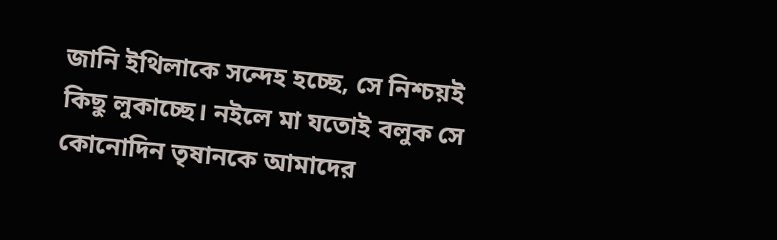জানি ইথিলাকে সন্দেহ হচ্ছে, সে নিশ্চয়ই কিছু লুকাচ্ছে। নইলে মা যতোই বলুক সে কোনোদিন তৃষানকে আমাদের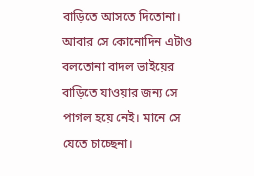বাড়িতে আসতে দিতোনা। আবার সে কোনোদিন এটাও বলতোনা বাদল ভাইয়ের বাড়িতে যাওয়ার জন্য সে পাগল হয়ে নেই। মানে সে যেতে চাচ্ছেনা।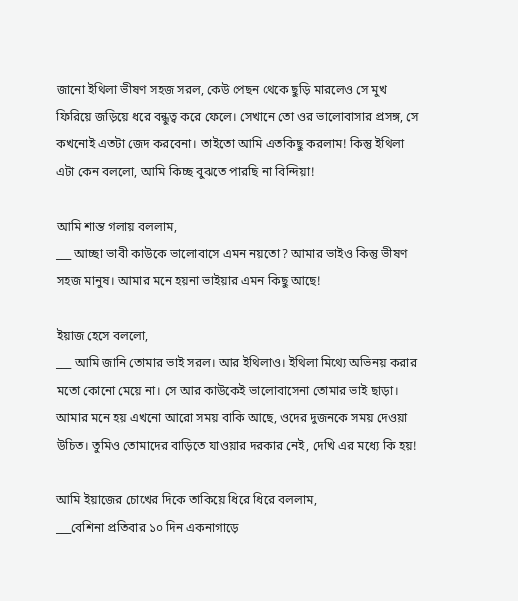জানো ইথিলা ভীষণ সহজ সরল, কেউ পেছন থেকে ছুড়ি মারলেও সে মুখ ফিরিয়ে জড়িয়ে ধরে বন্ধুত্ব করে ফেলে। সেখানে তো ওর ভালোবাসার প্রসঙ্গ, সে কখনোই এতটা জেদ করবেনা। তাইতো আমি এতকিছু করলাম! কিন্তু ইথিলা এটা কেন বললো, আমি কিচ্ছ বুঝতে পারছি না বিন্দিয়া!

আমি শান্ত গলায় বললাম,
___ আচ্ছা ভাবী কাউকে ভালোবাসে এমন নয়তো? আমার ভাইও কিন্তু ভীষণ সহজ মানুষ। আমার মনে হয়না ভাইয়ার এমন কিছু আছে!

ইয়াজ হেসে বললো,
___ আমি জানি তোমার ভাই সরল। আর ইথিলাও। ইথিলা মিথ্যে অভিনয় করার মতো কোনো মেয়ে না। সে আর কাউকেই ভালোবাসেনা তোমার ভাই ছাড়া।
আমার মনে হয় এখনো আরো সময় বাকি আছে, ওদের দুজনকে সময় দেওয়া উচিত। তুমিও তোমাদের বাড়িতে যাওয়ার দরকার নেই, দেখি এর মধ্যে কি হয়!

আমি ইয়াজের চোখের দিকে তাকিয়ে ধিরে ধিরে বললাম,
___বেশিনা প্রতিবার ১০ দিন একনাগাড়ে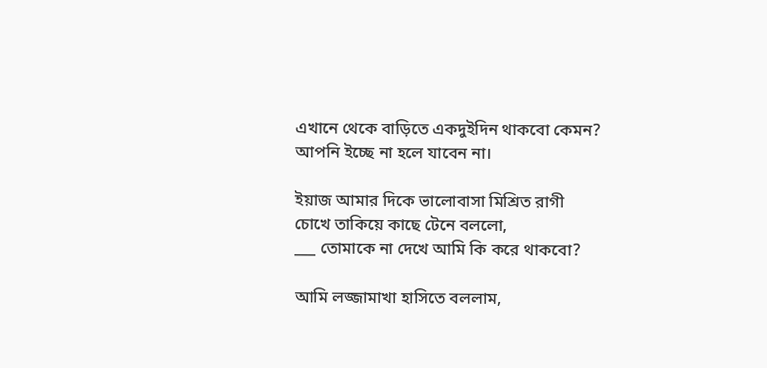এখানে থেকে বাড়িতে একদুইদিন থাকবো কেমন? আপনি ইচ্ছে না হলে যাবেন না।

ইয়াজ আমার দিকে ভালোবাসা মিশ্রিত রাগী চোখে তাকিয়ে কাছে টেনে বললো,
___ তোমাকে না দেখে আমি কি করে থাকবো?

আমি লজ্জামাখা হাসিতে বললাম,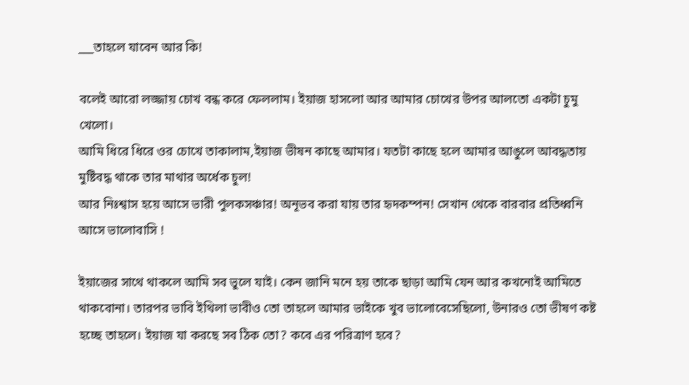___তাহলে যাবেন আর কি!

বলেই আরো লজ্জায় চোখ বন্ধ করে ফেললাম। ইয়াজ হাসলো আর আমার চোখের উপর আলতো একটা চুমু খেলো।
আমি ধিরে ধিরে ওর চোখে তাকালাম,ইয়াজ ভীষন কাছে আমার। যতটা কাছে হলে আমার আঙুলে আবদ্ধতায় মুষ্টিবদ্ধ থাকে তার মাথার অর্ধেক চুল!
আর নিঃশ্বাস হয়ে আসে ভারী পুলকসঞ্চার! অনূভব করা যায় তার হৃদকম্পন! সেখান থেকে বারবার প্রতিধ্বনি আসে ভালোবাসি !

ইয়াজের সাথে থাকলে আমি সব ভুলে যাই। কেন জানি মনে হয় তাকে ছাড়া আমি যেন আর কখনোই আমিতে থাকবোনা। তারপর ভাবি ইথিলা ভাবীও তো তাহলে আমার ভাইকে খুব ভালোবেসেছিলো, উনারও তো ভীষণ কষ্ট হচ্ছে তাহলে। ইয়াজ যা করছে সব ঠিক তো? কবে এর পরিত্রাণ হবে?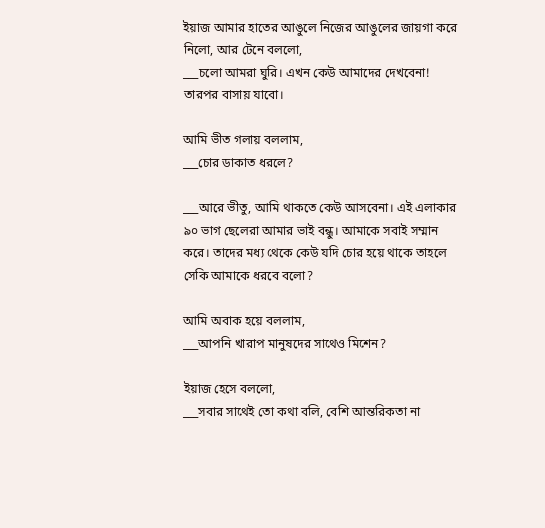ইয়াজ আমার হাতের আঙুলে নিজের আঙুলের জায়গা করে নিলো, আর টেনে বললো,
___চলো আমরা ঘুরি। এখন কেউ আমাদের দেখবেনা! তারপর বাসায় যাবো।

আমি ভীত গলায় বললাম,
___চোর ডাকাত ধরলে?

___আরে ভীতু, আমি থাকতে কেউ আসবেনা। এই এলাকার ৯০ ভাগ ছেলেরা আমার ভাই বন্ধু। আমাকে সবাই সম্মান করে। তাদের মধ্য থেকে কেউ যদি চোর হয়ে থাকে তাহলে সেকি আমাকে ধরবে বলো?

আমি অবাক হয়ে বললাম,
___আপনি খারাপ মানুষদের সাথেও মিশেন?

ইয়াজ হেসে বললো,
___সবার সাথেই তো কথা বলি, বেশি আন্তরিকতা না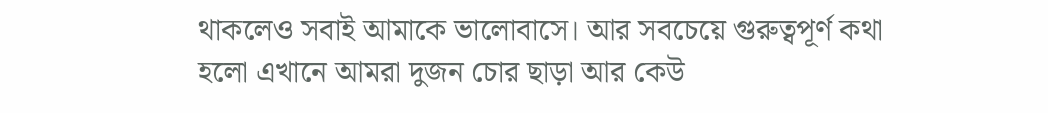থাকলেও সবাই আমাকে ভালোবাসে। আর সবচেয়ে গুরুত্বপূর্ণ কথা হলো এখানে আমরা দুজন চোর ছাড়া আর কেউ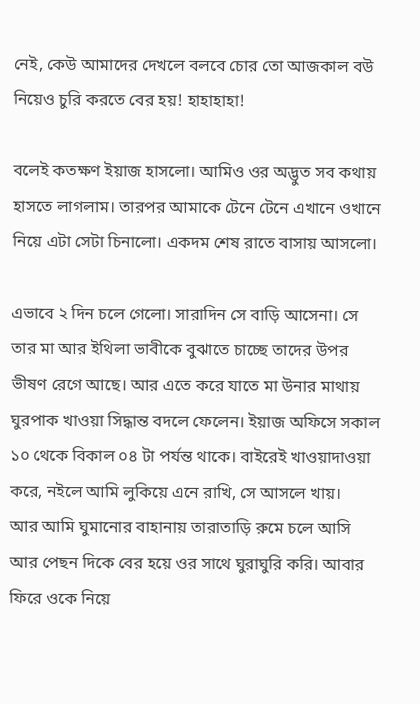নেই, কেউ আমাদের দেখলে বলবে চোর তো আজকাল বউ নিয়েও চুরি করতে বের হয়! হাহাহাহা!

বলেই কতক্ষণ ইয়াজ হাসলো। আমিও ওর অদ্ভুত সব কথায় হাসতে লাগলাম। তারপর আমাকে টেনে টেনে এখানে ওখানে নিয়ে এটা সেটা চিনালো। একদম শেষ রাতে বাসায় আসলো।

এভাবে ২ দিন চলে গেলো। সারাদিন সে বাড়ি আসেনা। সে তার মা আর ইথিলা ভাবীকে বুঝাতে চাচ্ছে তাদের উপর ভীষণ রেগে আছে। আর এতে করে যাতে মা উনার মাথায় ঘুরপাক খাওয়া সিদ্ধান্ত বদলে ফেলেন। ইয়াজ অফিসে সকাল ১০ থেকে বিকাল ০৪ টা পর্যন্ত থাকে। বাইরেই খাওয়াদাওয়া করে, নইলে আমি লুকিয়ে এনে রাখি, সে আসলে খায়।
আর আমি ঘুমানোর বাহানায় তারাতাড়ি রুমে চলে আসি আর পেছন দিকে বের হয়ে ওর সাথে ঘুরাঘুরি করি। আবার ফিরে ওকে নিয়ে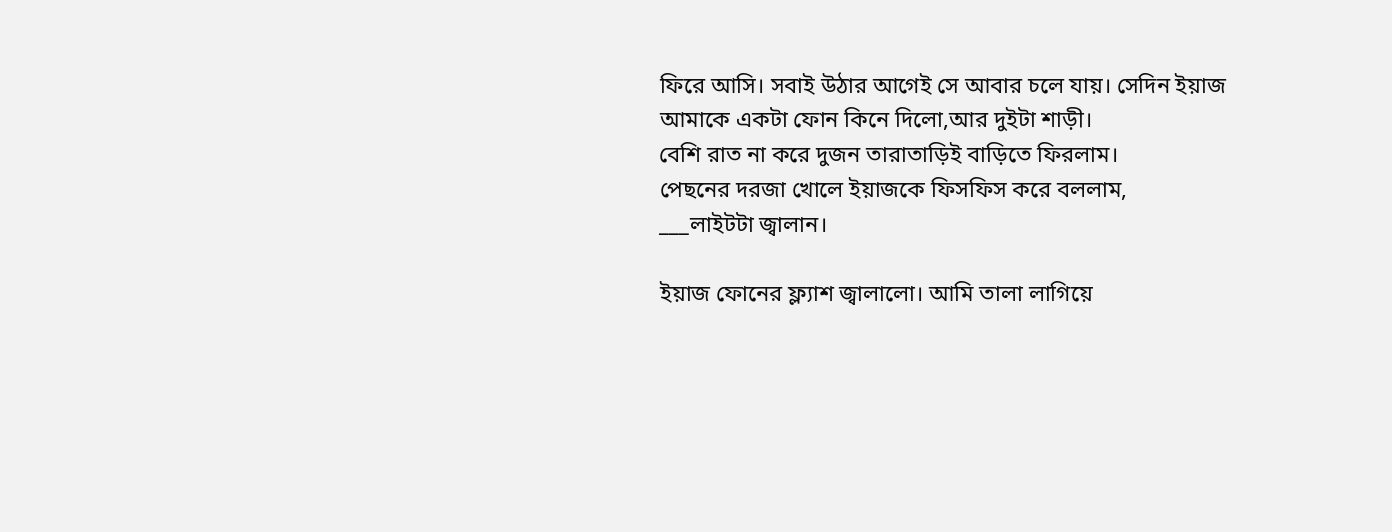ফিরে আসি। সবাই উঠার আগেই সে আবার চলে যায়। সেদিন ইয়াজ আমাকে একটা ফোন কিনে দিলো,আর দুইটা শাড়ী।
বেশি রাত না করে দুজন তারাতাড়িই বাড়িতে ফিরলাম।
পেছনের দরজা খোলে ইয়াজকে ফিসফিস করে বললাম,
___লাইটটা জ্বালান।

ইয়াজ ফোনের ফ্ল্যাশ জ্বালালো। আমি তালা লাগিয়ে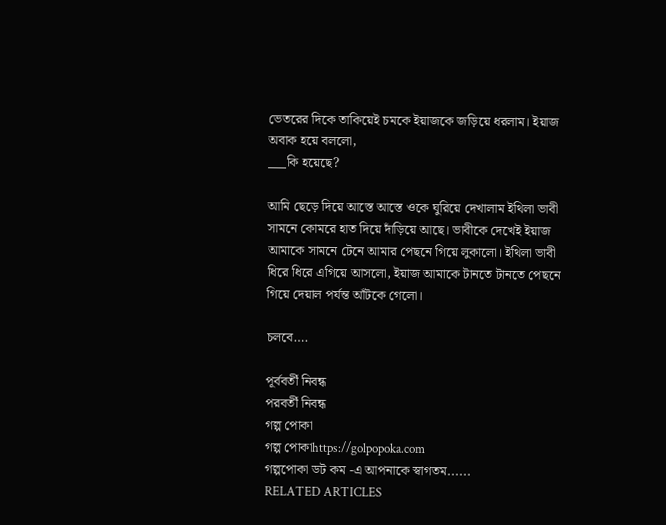ভেতরের দিকে তাকিয়েই চমকে ইয়াজকে জড়িয়ে ধরলাম। ইয়াজ অবাক হয়ে বললো,
___কি হয়েছে?

আমি ছেড়ে দিয়ে আস্তে আস্তে ওকে ঘুরিয়ে দেখালাম ইথিলা ভাবী সামনে কোমরে হাত দিয়ে দাঁড়িয়ে আছে। ভাবীকে দেখেই ইয়াজ আমাকে সামনে টেনে আমার পেছনে গিয়ে লুকালো। ইথিলা ভাবী ধিরে ধিরে এগিয়ে আসলো, ইয়াজ আমাকে টানতে টানতে পেছনে গিয়ে দেয়াল পর্যন্ত আঁটকে গেলো।

চলবে….

পূর্ববর্তী নিবন্ধ
পরবর্তী নিবন্ধ
গল্প পোকা
গল্প পোকাhttps://golpopoka.com
গল্পপোকা ডট কম -এ আপনাকে স্বাগতম......
RELATED ARTICLES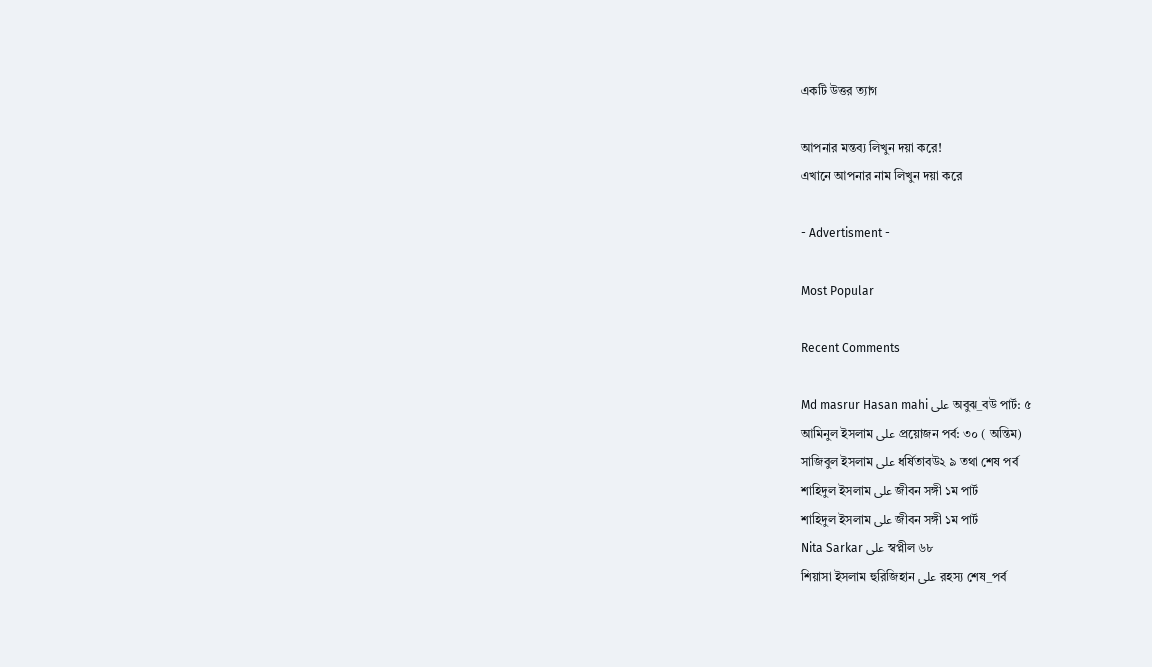একটি উত্তর ত্যাগ

আপনার মন্তব্য লিখুন দয়া করে!
এখানে আপনার নাম লিখুন দয়া করে

- Advertisment -

Most Popular

Recent Comments

Md masrur Hasan mahi على অবুঝ_বউ পার্ট: ৫
আমিনুল ইসলাম على প্রয়োজন পর্ব: ৩০ ( অন্তিম)
সাজিবুল ইসলাম على ধর্ষিতাবউ২ ৯ তথা শেষ পর্ব
শাহিদুল ইসলাম على জীবন সঙ্গী ১ম পার্ট
শাহিদুল ইসলাম على জীবন সঙ্গী ১ম পার্ট
Nita Sarkar على স্বপ্নীল ৬৮
শিয়াসা ইসলাম হুরিজিহান على রহস্য শেষ_পর্ব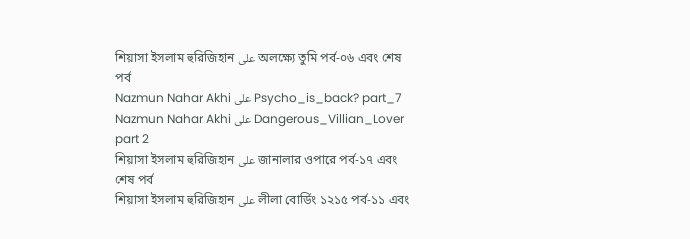শিয়াসা ইসলাম হুরিজিহান على অলক্ষ্যে তুমি পর্ব-০৬ এবং শেষ পর্ব
Nazmun Nahar Akhi على Psycho_is_back? part_7
Nazmun Nahar Akhi على Dangerous_Villian_Lover part 2
শিয়াসা ইসলাম হুরিজিহান على জানালার ওপারে পর্ব-১৭ এবং শেষ পর্ব
শিয়াসা ইসলাম হুরিজিহান على লীলা বোর্ডিং ১২১৫ পর্ব-১১ এবং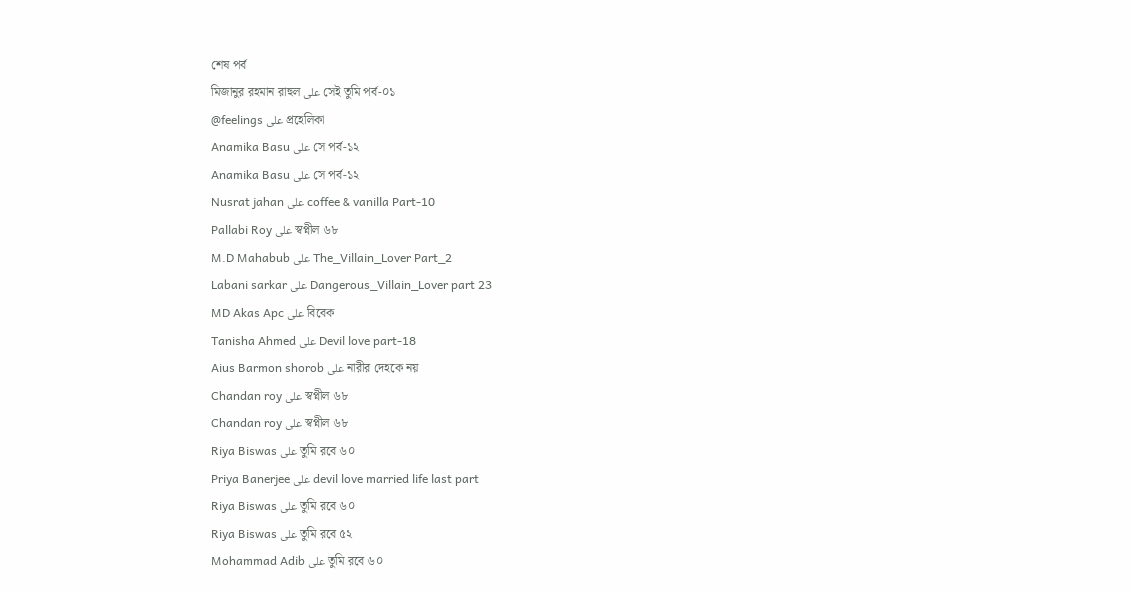শেষ পর্ব
মিজানুর রহমান রাহুল على সেই তুমি পর্ব-০১
@feelings على প্রহেলিকা
Anamika Basu على সে পর্ব-১২
Anamika Basu على সে পর্ব-১২
Nusrat jahan على coffee & vanilla Part-10
Pallabi Roy على স্বপ্নীল ৬৮
M.D Mahabub على The_Villain_Lover Part_2
Labani sarkar على Dangerous_Villain_Lover part 23
MD Akas Apc على বিবেক
Tanisha Ahmed على Devil love part-18
Aius Barmon shorob على নারীর দেহকে নয়
Chandan roy على স্বপ্নীল ৬৮
Chandan roy على স্বপ্নীল ৬৮
Riya Biswas على তুমি রবে ৬০
Priya Banerjee على devil love married life last part
Riya Biswas على তুমি রবে ৬০
Riya Biswas على তুমি রবে ৫২
Mohammad Adib على তুমি রবে ৬০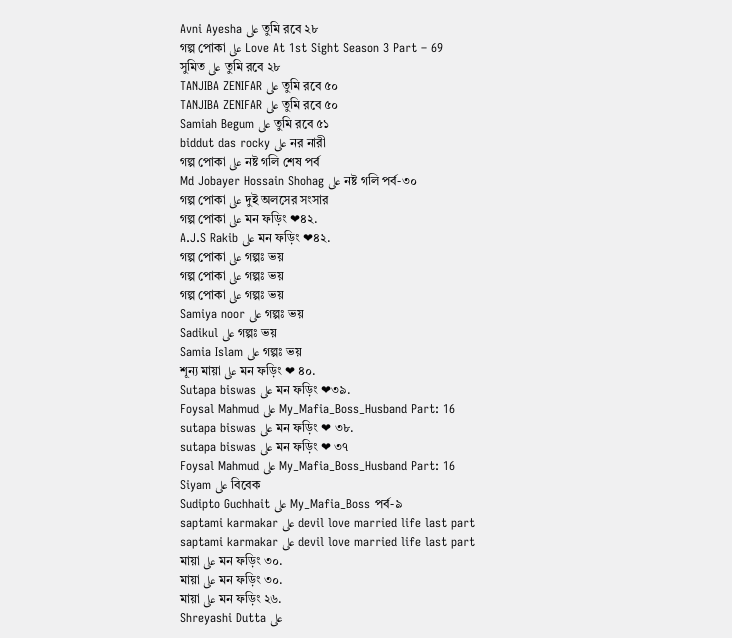Avni Ayesha على তুমি রবে ২৮
গল্প পোকা على Love At 1st Sight Season 3 Part – 69
সুমিত على তুমি রবে ২৮
TANJIBA ZENIFAR على তুমি রবে ৫০
TANJIBA ZENIFAR على তুমি রবে ৫০
Samiah Begum على তুমি রবে ৫১
biddut das rocky على নর নারী
গল্প পোকা على নষ্ট গলি শেষ পর্ব
Md Jobayer Hossain Shohag على নষ্ট গলি পর্ব-৩০
গল্প পোকা على দুই অলসের সংসার
গল্প পোকা على মন ফড়িং ❤৪২.
A.J.S Rakib على মন ফড়িং ❤৪২.
গল্প পোকা على গল্পঃ ভয়
গল্প পোকা على গল্পঃ ভয়
গল্প পোকা على গল্পঃ ভয়
Samiya noor على গল্পঃ ভয়
Sadikul على গল্পঃ ভয়
Samia Islam على গল্পঃ ভয়
শূন্য মায়া على মন ফড়িং ❤ ৪০.
Sutapa biswas على মন ফড়িং ❤৩৯.
Foysal Mahmud على My_Mafia_Boss_Husband Part: 16
sutapa biswas على মন ফড়িং ❤ ৩৮.
sutapa biswas على মন ফড়িং ❤ ৩৭
Foysal Mahmud على My_Mafia_Boss_Husband Part: 16
Siyam على বিবেক
Sudipto Guchhait على My_Mafia_Boss পর্ব-৯
saptami karmakar على devil love married life last part
saptami karmakar على devil love married life last part
মায়া على মন ফড়িং ৩০.
মায়া على মন ফড়িং ৩০.
মায়া على মন ফড়িং ২৬.
Shreyashi Dutta على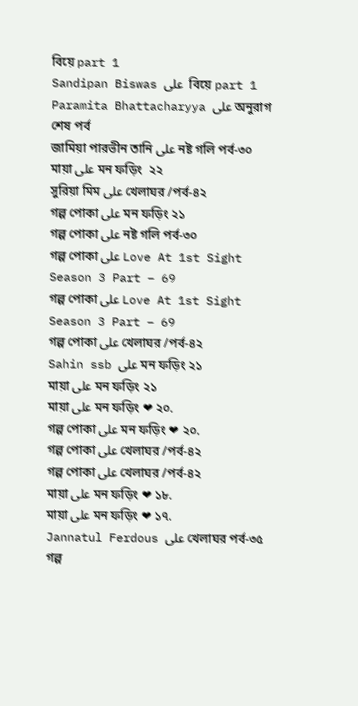বিয়ে part 1
Sandipan Biswas على  বিয়ে part 1
Paramita Bhattacharyya على অনুরাগ শেষ পর্ব
জামিয়া পারভীন তানি على নষ্ট গলি পর্ব-৩০
মায়া على মন ফড়িং  ২২
সুরিয়া মিম على খেলাঘর /পর্ব-৪২
গল্প পোকা على মন ফড়িং ২১
গল্প পোকা على নষ্ট গলি পর্ব-৩০
গল্প পোকা على Love At 1st Sight Season 3 Part – 69
গল্প পোকা على Love At 1st Sight Season 3 Part – 69
গল্প পোকা على খেলাঘর /পর্ব-৪২
Sahin ssb على মন ফড়িং ২১
মায়া على মন ফড়িং ২১
মায়া على মন ফড়িং ❤ ২০.
গল্প পোকা على মন ফড়িং ❤ ২০.
গল্প পোকা على খেলাঘর /পর্ব-৪২
গল্প পোকা على খেলাঘর /পর্ব-৪২
মায়া على মন ফড়িং ❤ ১৮.
মায়া على মন ফড়িং ❤ ১৭.
Jannatul Ferdous على খেলাঘর পর্ব-৩৫
গল্প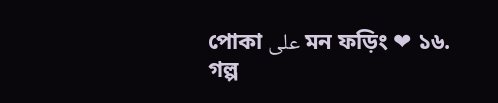পোকা على মন ফড়িং ❤ ১৬.
গল্প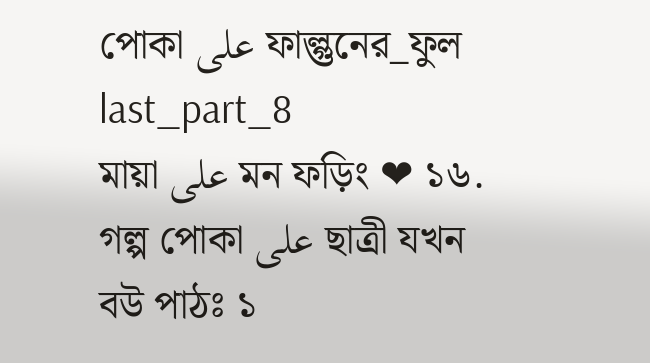পোকা على ফাল্গুনের_ফুল last_part_8
মায়া على মন ফড়িং ❤ ১৬.
গল্প পোকা على ছাত্রী যখন বউ পাঠঃ ১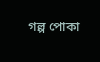গল্প পোকা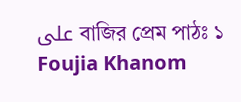على বাজির প্রেম পাঠঃ ১
Foujia Khanom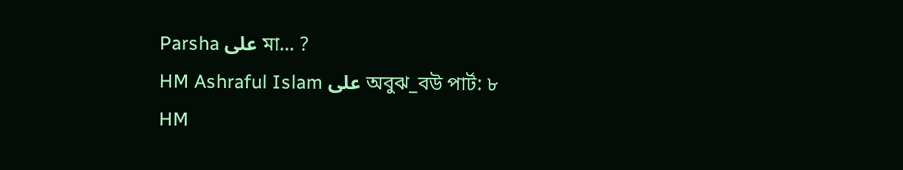Parsha على মা… ?
HM Ashraful Islam على অবুঝ_বউ পার্ট: ৮
HM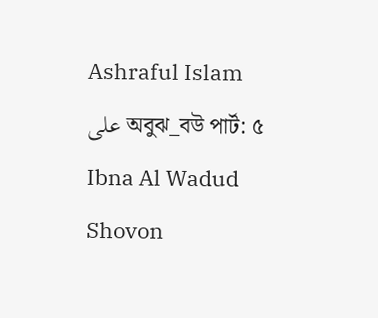Ashraful Islam على অবুঝ_বউ পার্ট: ৫
Ibna Al Wadud Shovon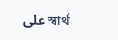على স্বার্থ